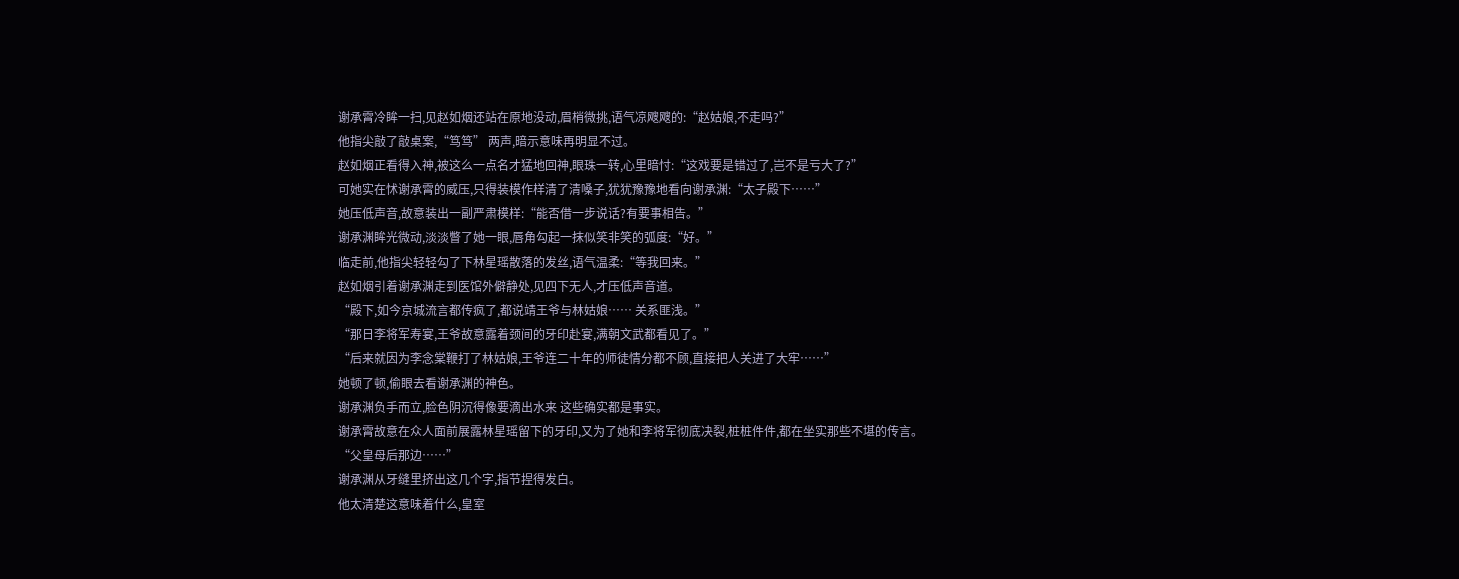谢承霄冷眸一扫,见赵如烟还站在原地没动,眉梢微挑,语气凉飕飕的:“赵姑娘,不走吗?”
他指尖敲了敲桌案,“笃笃” 两声,暗示意味再明显不过。
赵如烟正看得入神,被这么一点名才猛地回神,眼珠一转,心里暗忖:“这戏要是错过了,岂不是亏大了?”
可她实在怵谢承霄的威压,只得装模作样清了清嗓子,犹犹豫豫地看向谢承渊:“太子殿下……”
她压低声音,故意装出一副严肃模样:“能否借一步说话?有要事相告。”
谢承渊眸光微动,淡淡瞥了她一眼,唇角勾起一抹似笑非笑的弧度:“好。”
临走前,他指尖轻轻勾了下林星瑶散落的发丝,语气温柔:“等我回来。”
赵如烟引着谢承渊走到医馆外僻静处,见四下无人,才压低声音道。
“殿下,如今京城流言都传疯了,都说靖王爷与林姑娘…… 关系匪浅。”
“那日李将军寿宴,王爷故意露着颈间的牙印赴宴,满朝文武都看见了。”
“后来就因为李念棠鞭打了林姑娘,王爷连二十年的师徒情分都不顾,直接把人关进了大牢……”
她顿了顿,偷眼去看谢承渊的神色。
谢承渊负手而立,脸色阴沉得像要滴出水来 这些确实都是事实。
谢承霄故意在众人面前展露林星瑶留下的牙印,又为了她和李将军彻底决裂,桩桩件件,都在坐实那些不堪的传言。
“父皇母后那边……”
谢承渊从牙缝里挤出这几个字,指节捏得发白。
他太清楚这意味着什么,皇室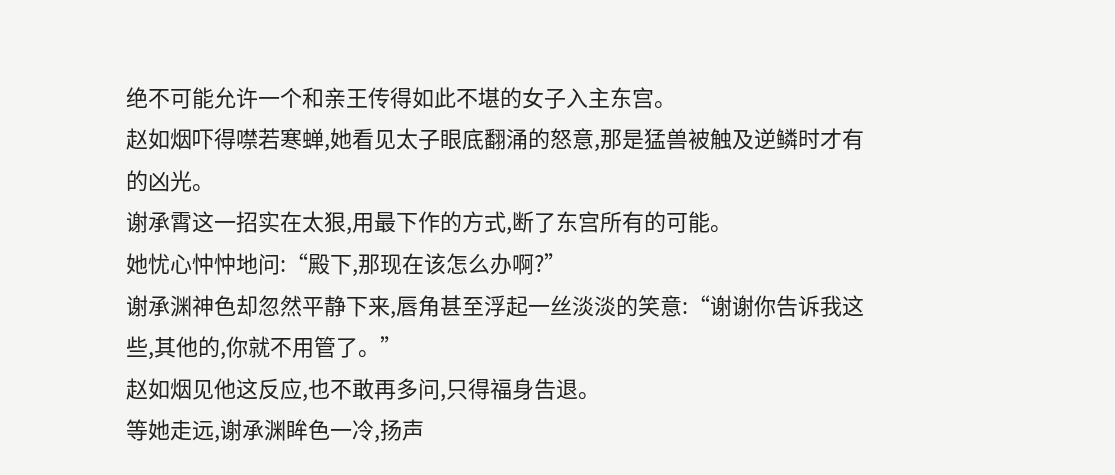绝不可能允许一个和亲王传得如此不堪的女子入主东宫。
赵如烟吓得噤若寒蝉,她看见太子眼底翻涌的怒意,那是猛兽被触及逆鳞时才有的凶光。
谢承霄这一招实在太狠,用最下作的方式,断了东宫所有的可能。
她忧心忡忡地问:“殿下,那现在该怎么办啊?”
谢承渊神色却忽然平静下来,唇角甚至浮起一丝淡淡的笑意:“谢谢你告诉我这些,其他的,你就不用管了。”
赵如烟见他这反应,也不敢再多问,只得福身告退。
等她走远,谢承渊眸色一冷,扬声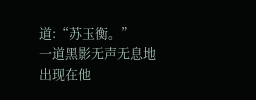道:“苏玉衡。”
一道黑影无声无息地出现在他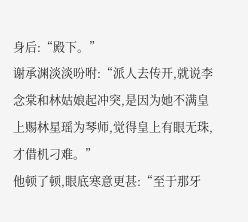身后:“殿下。”
谢承渊淡淡吩咐:“派人去传开,就说李念棠和林姑娘起冲突,是因为她不满皇上赐林星瑶为琴师,觉得皇上有眼无珠,才借机刁难。”
他顿了顿,眼底寒意更甚:“至于那牙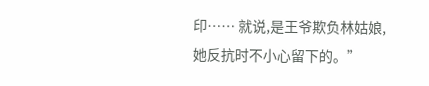印…… 就说,是王爷欺负林姑娘,她反抗时不小心留下的。”